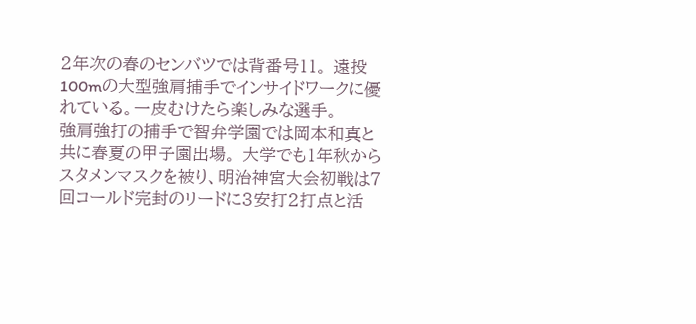2年次の春のセンバツでは背番号11。 遠投100mの大型強肩捕手でインサイドワークに優れている。一皮むけたら楽しみな選手。
強肩強打の捕手で智弁学園では岡本和真と共に春夏の甲子園出場。 大学でも1年秋からスタメンマスクを被り、明治神宮大会初戦は7回コールド完封のリードに3安打2打点と活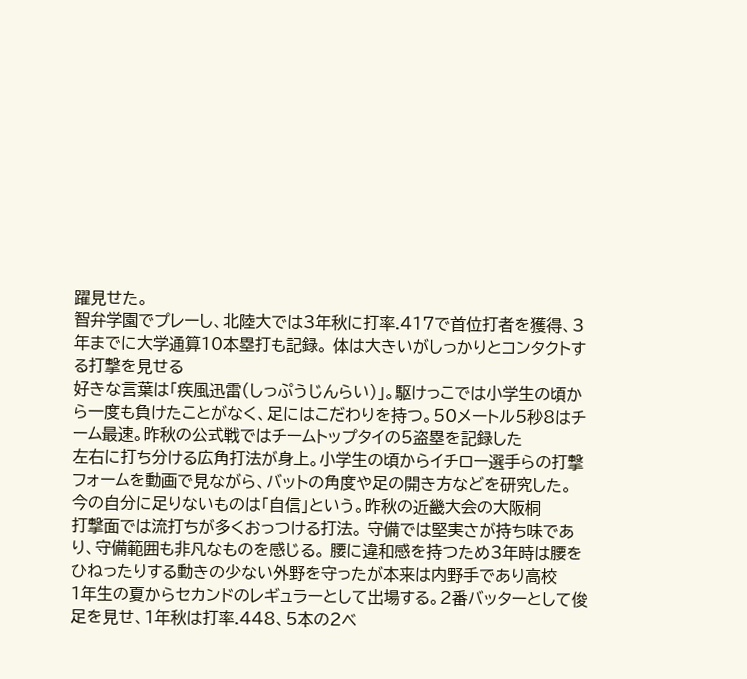躍見せた。
智弁学園でプレーし、北陸大では3年秋に打率.417で首位打者を獲得、3年までに大学通算10本塁打も記録。 体は大きいがしっかりとコンタクトする打撃を見せる
好きな言葉は「疾風迅雷(しっぷうじんらい)」。駆けっこでは小学生の頃から一度も負けたことがなく、足にはこだわりを持つ。50メートル5秒8はチーム最速。昨秋の公式戦ではチームトップタイの5盗塁を記録した
左右に打ち分ける広角打法が身上。小学生の頃からイチロー選手らの打撃フォームを動画で見ながら、バットの角度や足の開き方などを研究した。 今の自分に足りないものは「自信」という。昨秋の近畿大会の大阪桐
打撃面では流打ちが多くおっつける打法。 守備では堅実さが持ち味であり、守備範囲も非凡なものを感じる。 腰に違和感を持つため3年時は腰をひねったりする動きの少ない外野を守ったが本来は内野手であり高校
1年生の夏からセカンドのレギュラーとして出場する。2番バッターとして俊足を見せ、1年秋は打率.448、5本の2ベ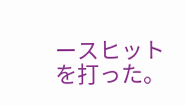ースヒットを打った。